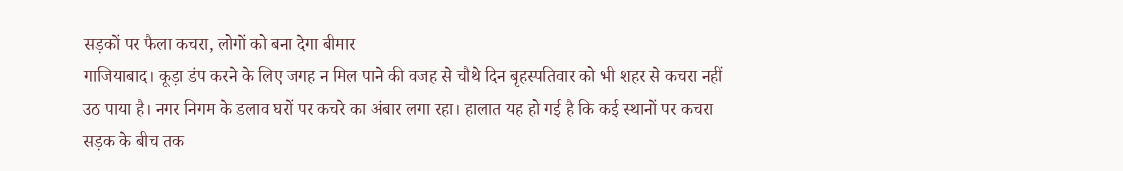सड़कों पर फैला कचरा, लोगों को बना देगा बीमार
गाजियाबाद। कूड़ा डंप करने के लिए जगह न मिल पाने की वजह से चौथे दिन बृहस्पतिवार को भी शहर से कचरा नहीं उठ पाया है। नगर निगम के डलाव घरों पर कचरे का अंबार लगा रहा। हालात यह हो गई है कि कई स्थानों पर कचरा सड़क के बीच तक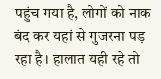पहुंच गया है, लोगों को नाक बंद कर यहां से गुजरना पड़ रहा है। हालात यही रहे तो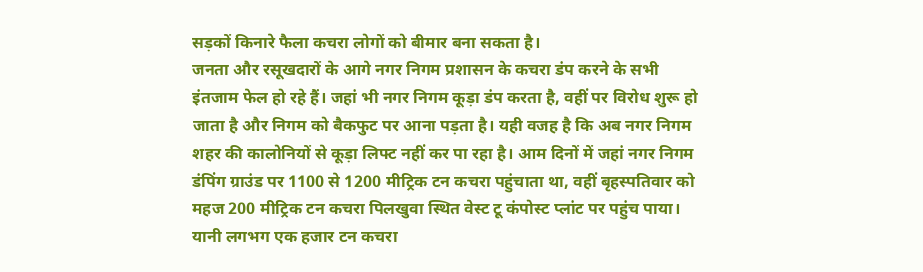सड़कों किनारे फैला कचरा लोगों को बीमार बना सकता है।
जनता और रसूखदारों के आगे नगर निगम प्रशासन के कचरा डंप करने के सभी इंतजाम फेल हो रहे हैं। जहां भी नगर निगम कूड़ा डंप करता है, वहीं पर विरोध शुरू हो जाता है और निगम को बैकफुट पर आना पड़ता है। यही वजह है कि अब नगर निगम शहर की कालोनियों से कूड़ा लिफ्ट नहीं कर पा रहा है। आम दिनों में जहां नगर निगम डंपिंग ग्राउंड पर 1100 से 1200 मीट्रिक टन कचरा पहुंचाता था, वहीं बृहस्पतिवार को महज 200 मीट्रिक टन कचरा पिलखुवा स्थित वेस्ट टू कंपोस्ट प्लांट पर पहुंच पाया। यानी लगभग एक हजार टन कचरा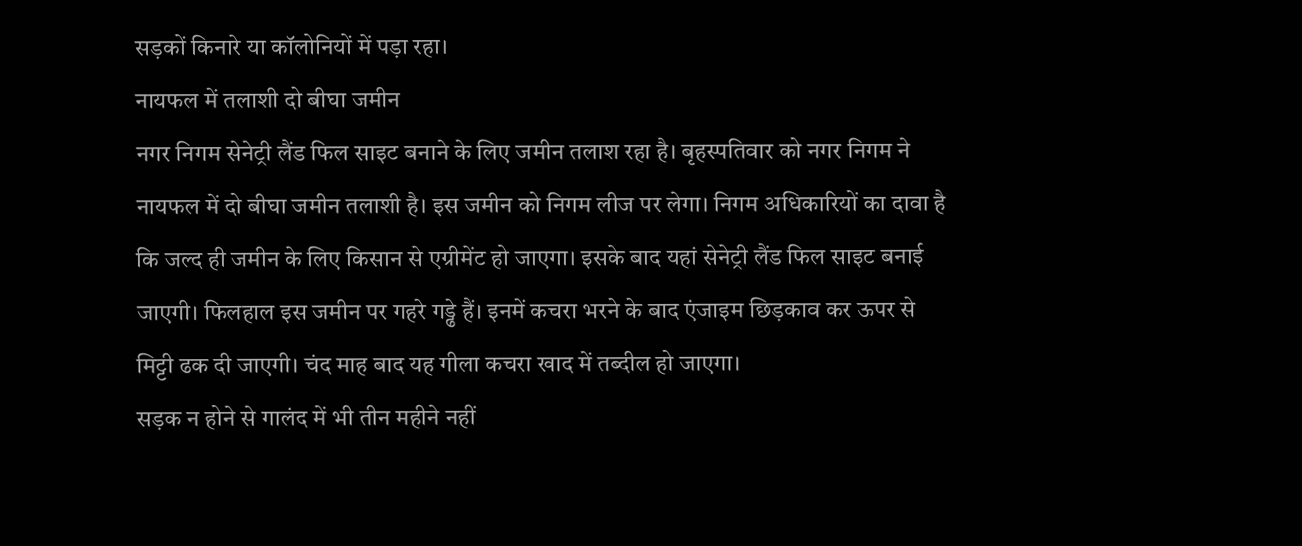सड़कों किनारे या कॉलोनियों में पड़ा रहा।
नायफल में तलाशी दो बीघा जमीन
नगर निगम सेनेट्री लैंड फिल साइट बनाने के लिए जमीन तलाश रहा है। बृहस्पतिवार को नगर निगम ने नायफल में दो बीघा जमीन तलाशी है। इस जमीन को निगम लीज पर लेगा। निगम अधिकारियों का दावा है कि जल्द ही जमीन के लिए किसान से एग्रीमेंट हो जाएगा। इसके बाद यहां सेनेट्री लैंड फिल साइट बनाई जाएगी। फिलहाल इस जमीन पर गहरे गड्ढे हैं। इनमें कचरा भरने के बाद एंजाइम छिड़काव कर ऊपर से मिट्टी ढक दी जाएगी। चंद माह बाद यह गीला कचरा खाद में तब्दील हो जाएगा।
सड़क न होने से गालंद में भी तीन महीने नहीं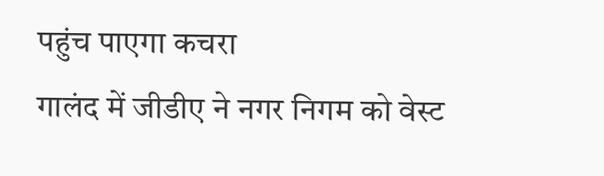पहुंच पाएगा कचरा
गालंद में जीडीए ने नगर निगम को वेस्ट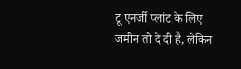टू एनर्जी प्लांट के लिए जमीन तो दे दी है, लेकिन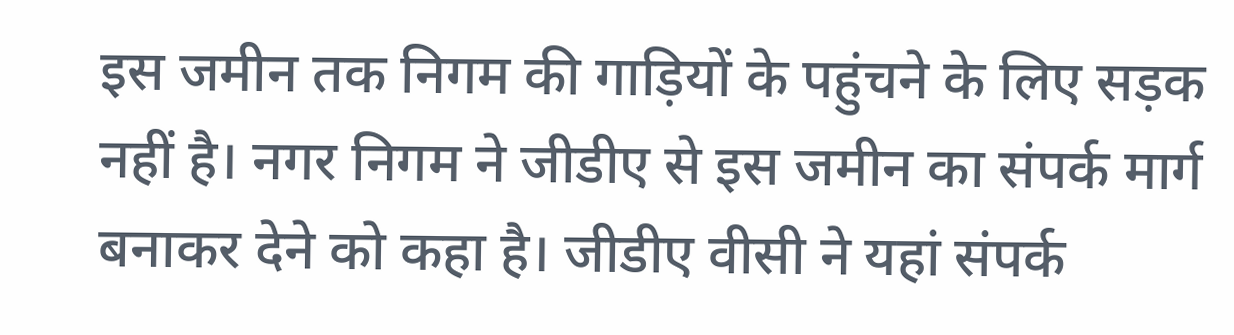इस जमीन तक निगम की गाड़ियों के पहुंचने के लिए सड़क नहीं है। नगर निगम ने जीडीए से इस जमीन का संपर्क मार्ग बनाकर देने को कहा है। जीडीए वीसी ने यहां संपर्क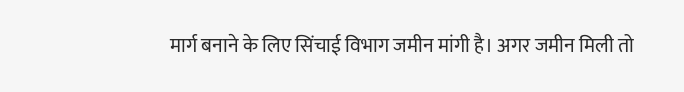मार्ग बनाने के लिए सिंचाई विभाग जमीन मांगी है। अगर जमीन मिली तो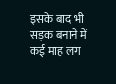इसके बाद भी सड़क बनाने में कई माह लग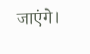जाएंगे।